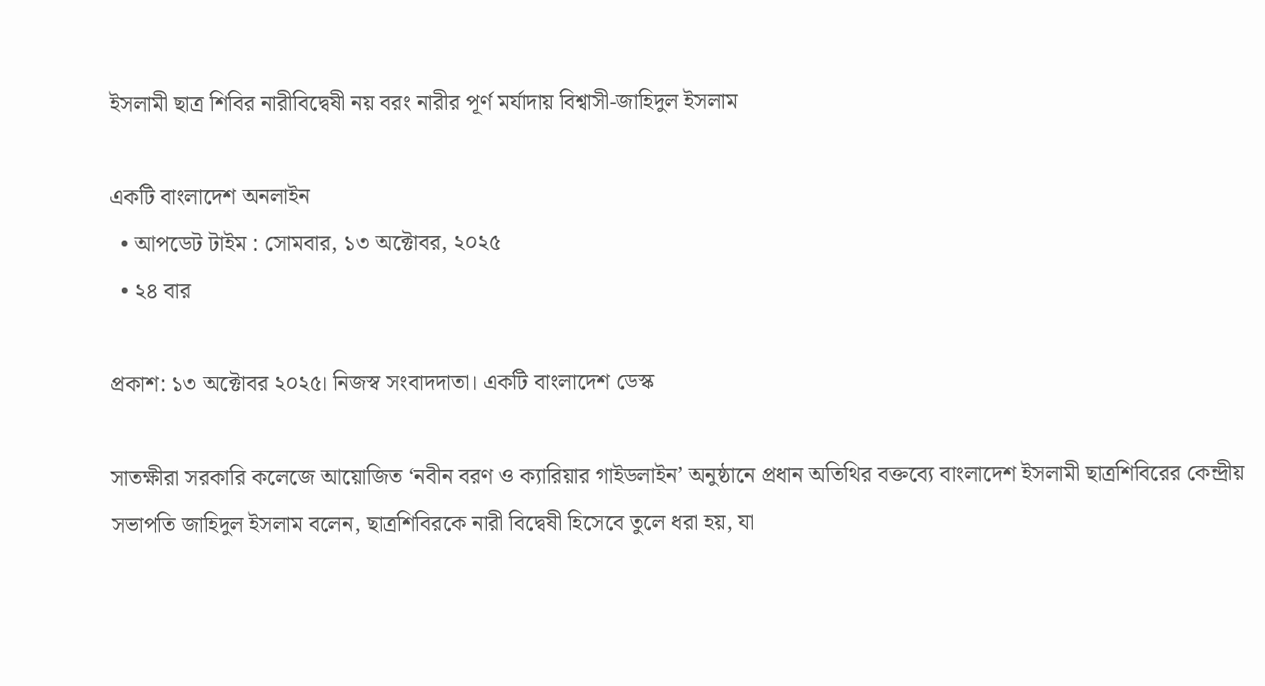ইসলামী ছাত্র শিবির নারীবিদ্বেষী নয় বরং নারীর পূর্ণ মর্যাদায় বিশ্বাসী-জাহিদুল ইসলাম

একটি বাংলাদেশ অনলাইন
  • আপডেট টাইম : সোমবার, ১৩ অক্টোবর, ২০২৫
  • ২৪ বার

প্রকাশ: ১৩ অক্টোবর ২০২৫। নিজস্ব সংবাদদাতা। একটি বাংলাদেশ ডেস্ক

সাতক্ষীরা সরকারি কলেজে আয়োজিত ‘নবীন বরণ ও ক্যারিয়ার গাইডলাইন’ অনুষ্ঠানে প্রধান অতিথির বক্তব্যে বাংলাদেশ ইসলামী ছাত্রশিবিরের কেন্দ্রীয় সভাপতি জাহিদুল ইসলাম বলেন, ছাত্রশিবিরকে নারী বিদ্বেষী হিসেবে তুলে ধরা হয়, যা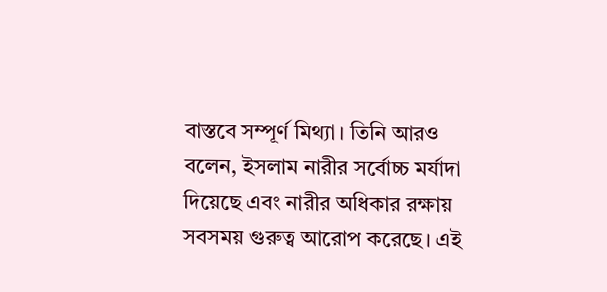বাস্তবে সম্পূর্ণ মিথ্যা। তিনি আরও বলেন, ইসলাম নারীর সর্বোচ্চ মর্যাদা দিয়েছে এবং নারীর অধিকার রক্ষায় সবসময় গুরুত্ব আরোপ করেছে। এই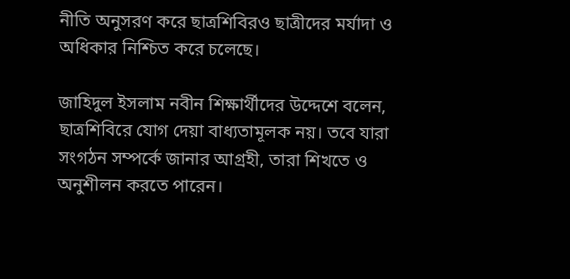নীতি অনুসরণ করে ছাত্রশিবিরও ছাত্রীদের মর্যাদা ও অধিকার নিশ্চিত করে চলেছে।

জাহিদুল ইসলাম নবীন শিক্ষার্থীদের উদ্দেশে বলেন, ছাত্রশিবিরে যোগ দেয়া বাধ্যতামূলক নয়। তবে যারা সংগঠন সম্পর্কে জানার আগ্রহী, তারা শিখতে ও অনুশীলন করতে পারেন।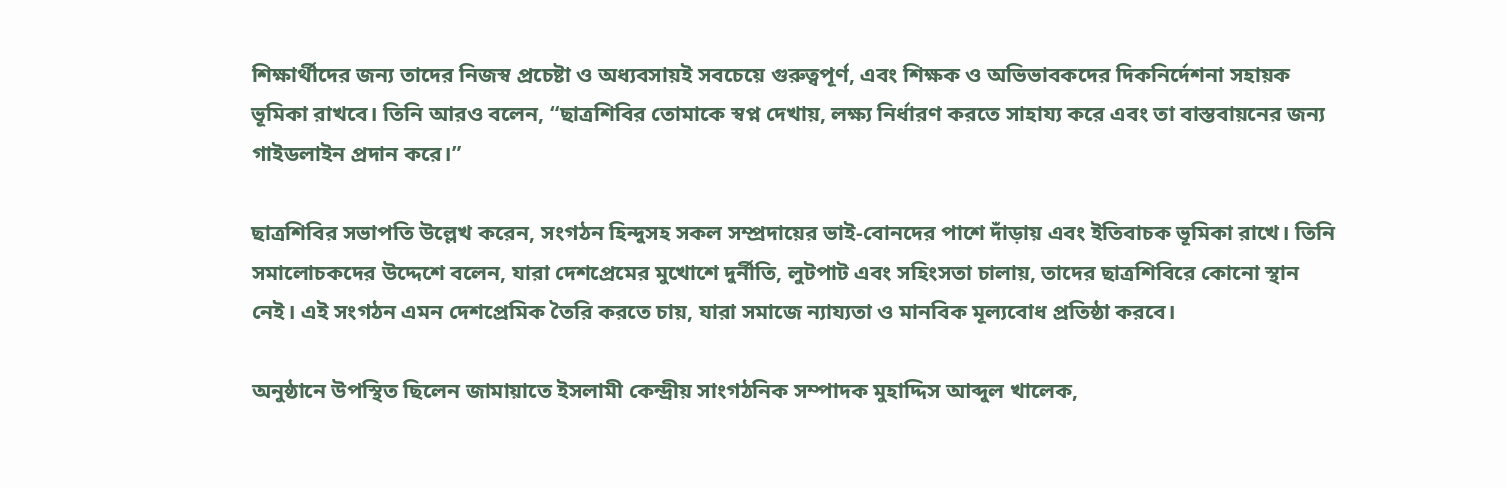শিক্ষার্থীদের জন্য তাদের নিজস্ব প্রচেষ্টা ও অধ্যবসায়ই সবচেয়ে গুরুত্বপূর্ণ, এবং শিক্ষক ও অভিভাবকদের দিকনির্দেশনা সহায়ক ভূমিকা রাখবে। তিনি আরও বলেন, “ছাত্রশিবির তোমাকে স্বপ্ন দেখায়, লক্ষ্য নির্ধারণ করতে সাহায্য করে এবং তা বাস্তবায়নের জন্য গাইডলাইন প্রদান করে।”

ছাত্রশিবির সভাপতি উল্লেখ করেন, সংগঠন হিন্দুসহ সকল সম্প্রদায়ের ভাই-বোনদের পাশে দাঁড়ায় এবং ইতিবাচক ভূমিকা রাখে। তিনি সমালোচকদের উদ্দেশে বলেন, যারা দেশপ্রেমের মুখোশে দুর্নীতি, লুটপাট এবং সহিংসতা চালায়, তাদের ছাত্রশিবিরে কোনো স্থান নেই। এই সংগঠন এমন দেশপ্রেমিক তৈরি করতে চায়, যারা সমাজে ন্যায্যতা ও মানবিক মূল্যবোধ প্রতিষ্ঠা করবে।

অনুষ্ঠানে উপস্থিত ছিলেন জামায়াতে ইসলামী কেন্দ্রীয় সাংগঠনিক সম্পাদক মুহাদ্দিস আব্দুল খালেক,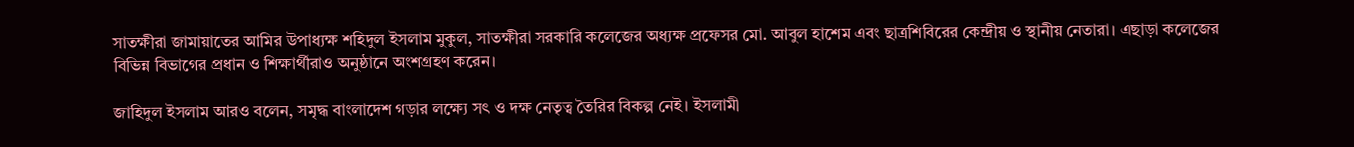সাতক্ষীরা জামায়াতের আমির উপাধ্যক্ষ শহিদুল ইসলাম মুকুল, সাতক্ষীরা সরকারি কলেজের অধ্যক্ষ প্রফেসর মো. আবুল হাশেম এবং ছাত্রশিবিরের কেন্দ্রীয় ও স্থানীয় নেতারা। এছাড়া কলেজের বিভিন্ন বিভাগের প্রধান ও শিক্ষার্থীরাও অনুষ্ঠানে অংশগ্রহণ করেন।

জাহিদুল ইসলাম আরও বলেন, সমৃদ্ধ বাংলাদেশ গড়ার লক্ষ্যে সৎ ও দক্ষ নেতৃত্ব তৈরির বিকল্প নেই। ইসলামী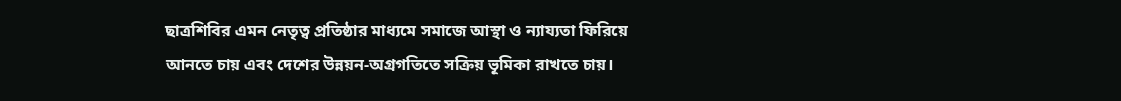ছাত্রশিবির এমন নেতৃত্ব প্রতিষ্ঠার মাধ্যমে সমাজে আস্থা ও ন্যায্যতা ফিরিয়ে আনতে চায় এবং দেশের উন্নয়ন-অগ্রগতিতে সক্রিয় ভূমিকা রাখতে চায়।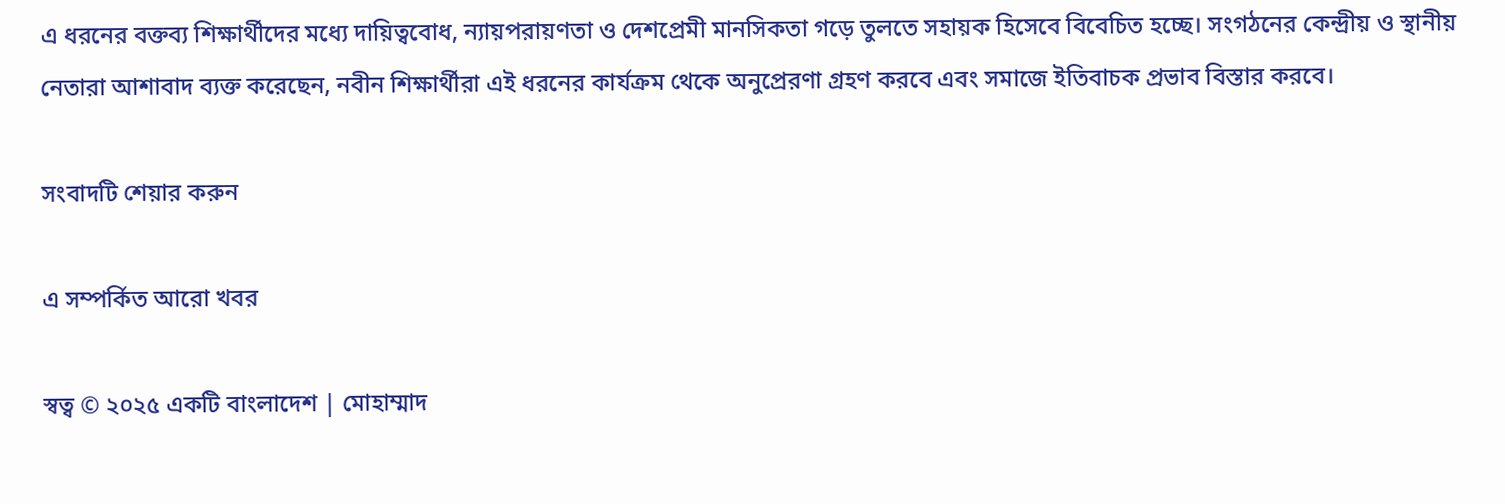এ ধরনের বক্তব্য শিক্ষার্থীদের মধ্যে দায়িত্ববোধ, ন্যায়পরায়ণতা ও দেশপ্রেমী মানসিকতা গড়ে তুলতে সহায়ক হিসেবে বিবেচিত হচ্ছে। সংগঠনের কেন্দ্রীয় ও স্থানীয় নেতারা আশাবাদ ব্যক্ত করেছেন, নবীন শিক্ষার্থীরা এই ধরনের কার্যক্রম থেকে অনুপ্রেরণা গ্রহণ করবে এবং সমাজে ইতিবাচক প্রভাব বিস্তার করবে।

সংবাদটি শেয়ার করুন

এ সম্পর্কিত আরো খবর

স্বত্ব © ২০২৫ একটি বাংলাদেশ | মোহাম্মাদ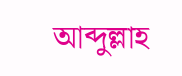আব্দুল্লাহ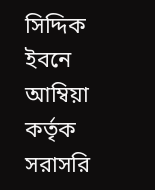সিদ্দিক ইবনে আম্বিয়া কর্তৃক সরাসরি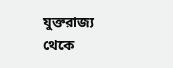যুক্তরাজ্য থেকে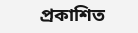প্রকাশিত